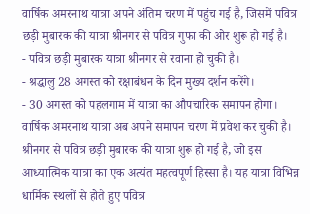वार्षिक अमरनाथ यात्रा अपने अंतिम चरण में पहुंच गई है, जिसमें पवित्र छड़ी मुबारक की यात्रा श्रीनगर से पवित्र गुफा की ओर शुरू हो गई है।
- पवित्र छड़ी मुबारक यात्रा श्रीनगर से रवाना हो चुकी है।
- श्रद्धालु 28 अगस्त को रक्षाबंधन के दिन मुख्य दर्शन करेंगे।
- 30 अगस्त को पहलगाम में यात्रा का औपचारिक समापन होगा।
वार्षिक अमरनाथ यात्रा अब अपने समापन चरण में प्रवेश कर चुकी है। श्रीनगर से पवित्र छड़ी मुबारक की यात्रा शुरू हो गई है, जो इस आध्यात्मिक यात्रा का एक अत्यंत महत्वपूर्ण हिस्सा है। यह यात्रा विभिन्न धार्मिक स्थलों से होते हुए पवित्र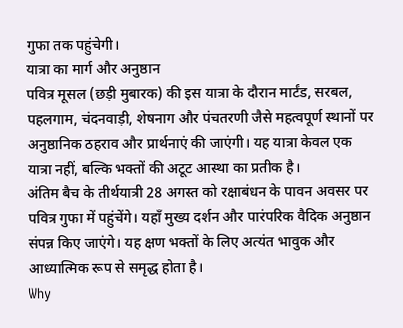गुफा तक पहुंचेगी।
यात्रा का मार्ग और अनुष्ठान
पवित्र मूसल (छड़ी मुबारक) की इस यात्रा के दौरान मार्टंड, सरबल, पहलगाम, चंदनवाड़ी, शेषनाग और पंचतरणी जैसे महत्वपूर्ण स्थानों पर अनुष्ठानिक ठहराव और प्रार्थनाएं की जाएंगी। यह यात्रा केवल एक यात्रा नहीं, बल्कि भक्तों की अटूट आस्था का प्रतीक है।
अंतिम बैच के तीर्थयात्री 28 अगस्त को रक्षाबंधन के पावन अवसर पर पवित्र गुफा में पहुंचेंगे। यहाँ मुख्य दर्शन और पारंपरिक वैदिक अनुष्ठान संपन्न किए जाएंगे। यह क्षण भक्तों के लिए अत्यंत भावुक और आध्यात्मिक रूप से समृद्ध होता है।
Why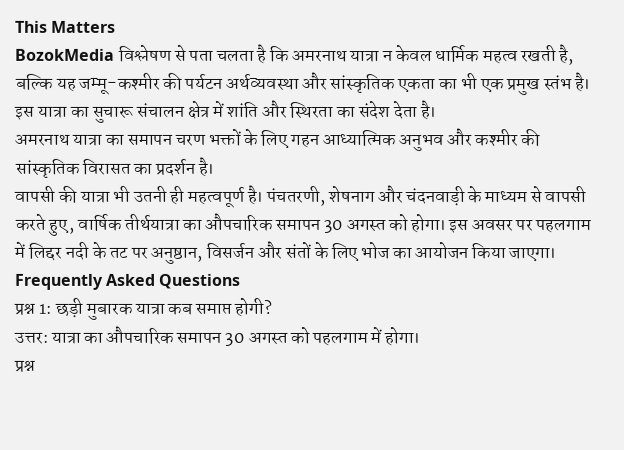This Matters
BozokMedia विश्लेषण से पता चलता है कि अमरनाथ यात्रा न केवल धार्मिक महत्व रखती है, बल्कि यह जम्मू-कश्मीर की पर्यटन अर्थव्यवस्था और सांस्कृतिक एकता का भी एक प्रमुख स्तंभ है। इस यात्रा का सुचारू संचालन क्षेत्र में शांति और स्थिरता का संदेश देता है।
अमरनाथ यात्रा का समापन चरण भक्तों के लिए गहन आध्यात्मिक अनुभव और कश्मीर की सांस्कृतिक विरासत का प्रदर्शन है।
वापसी की यात्रा भी उतनी ही महत्वपूर्ण है। पंचतरणी, शेषनाग और चंदनवाड़ी के माध्यम से वापसी करते हुए, वार्षिक तीर्थयात्रा का औपचारिक समापन 30 अगस्त को होगा। इस अवसर पर पहलगाम में लिद्दर नदी के तट पर अनुष्ठान, विसर्जन और संतों के लिए भोज का आयोजन किया जाएगा।
Frequently Asked Questions
प्रश्न 1: छड़ी मुबारक यात्रा कब समाप्त होगी?
उत्तर: यात्रा का औपचारिक समापन 30 अगस्त को पहलगाम में होगा।
प्रश्न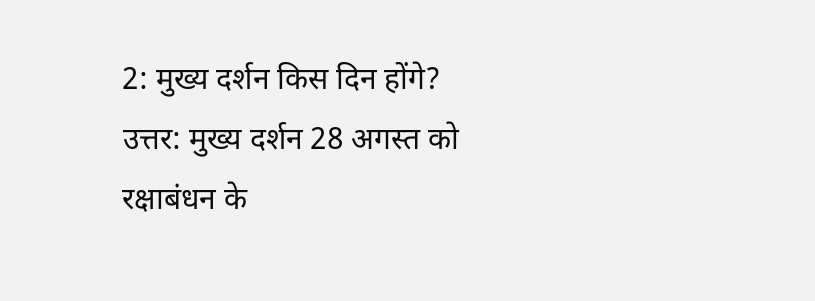2: मुख्य दर्शन किस दिन होंगे?
उत्तर: मुख्य दर्शन 28 अगस्त को रक्षाबंधन के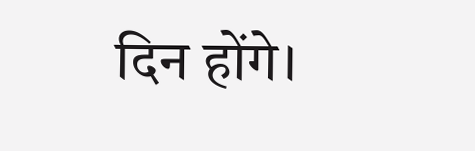दिन होंगे।